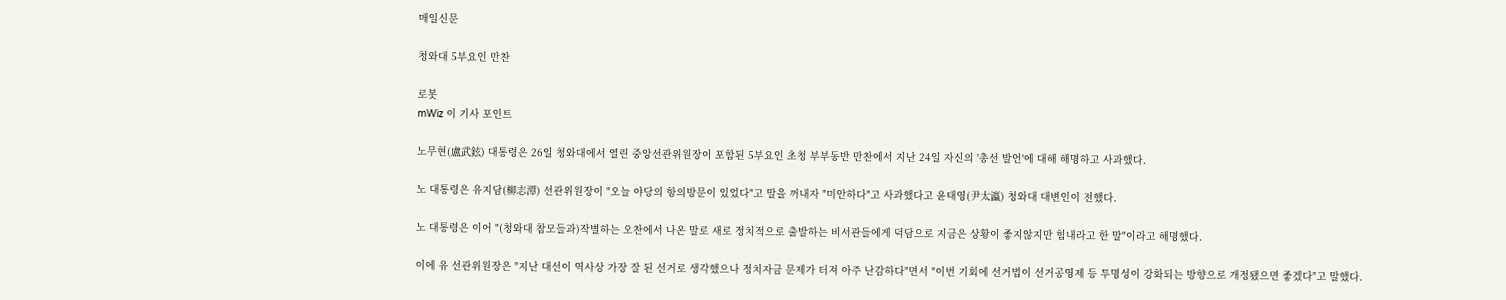매일신문

청와대 5부요인 만찬

로봇
mWiz 이 기사 포인트

노무현(盧武鉉) 대통령은 26일 청와대에서 열린 중앙선관위원장이 포함된 5부요인 초청 부부동반 만찬에서 지난 24일 자신의 '총선 발언'에 대해 해명하고 사과했다.

노 대통령은 유지담(柳志潭) 선관위원장이 "오늘 야당의 항의방문이 있었다"고 말을 꺼내자 "미안하다"고 사과했다고 윤태영(尹太瀛) 청와대 대변인이 전했다.

노 대통령은 이어 "(청와대 참모들과)작별하는 오찬에서 나온 말로 새로 정치적으로 출발하는 비서관들에게 덕담으로 지금은 상황이 좋지않지만 힘내라고 한 말"이라고 해명했다.

이에 유 선관위원장은 "지난 대선이 역사상 가장 잘 된 선거로 생각했으나 정치자금 문제가 터져 아주 난감하다"면서 "이번 기회에 선거법이 선거공영제 등 투명성이 강화되는 방향으로 개정됐으면 좋겠다"고 말했다.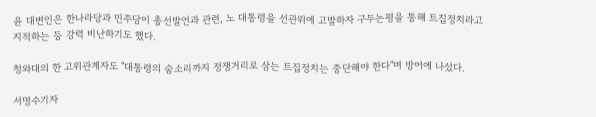윤 대변인은 한나라당과 민주당이 총선발언과 관련, 노 대통령을 선관위에 고발하자 구두논평을 통해 트집정치라고 지적하는 등 강력 비난하기도 했다.

청와대의 한 고위관계자도 "대통령의 숨소리까지 정쟁거리로 삼는 트집정치는 중단해야 한다"며 방어에 나섰다.

서명수기자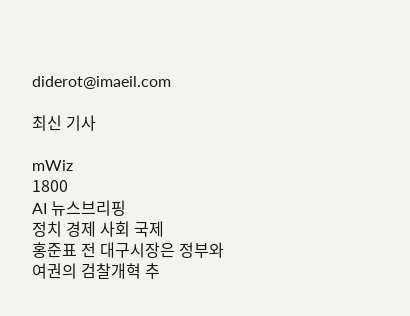diderot@imaeil.com

최신 기사

mWiz
1800
AI 뉴스브리핑
정치 경제 사회 국제
홍준표 전 대구시장은 정부와 여권의 검찰개혁 추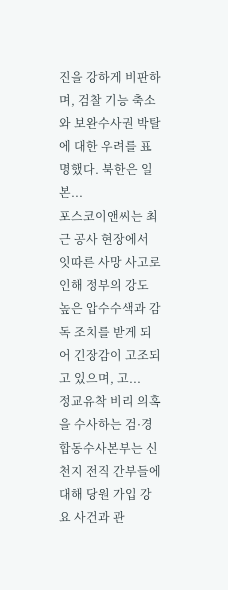진을 강하게 비판하며, 검찰 기능 축소와 보완수사권 박탈에 대한 우려를 표명했다. 북한은 일본...
포스코이앤씨는 최근 공사 현장에서 잇따른 사망 사고로 인해 정부의 강도 높은 압수수색과 감독 조치를 받게 되어 긴장감이 고조되고 있으며, 고...
정교유착 비리 의혹을 수사하는 검·경 합동수사본부는 신천지 전직 간부들에 대해 당원 가입 강요 사건과 관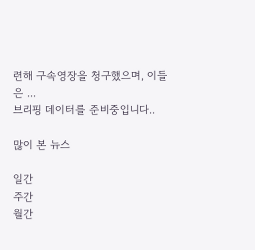련해 구속영장을 청구했으며, 이들은 ...
브리핑 데이터를 준비중입니다..

많이 본 뉴스

일간
주간
월간